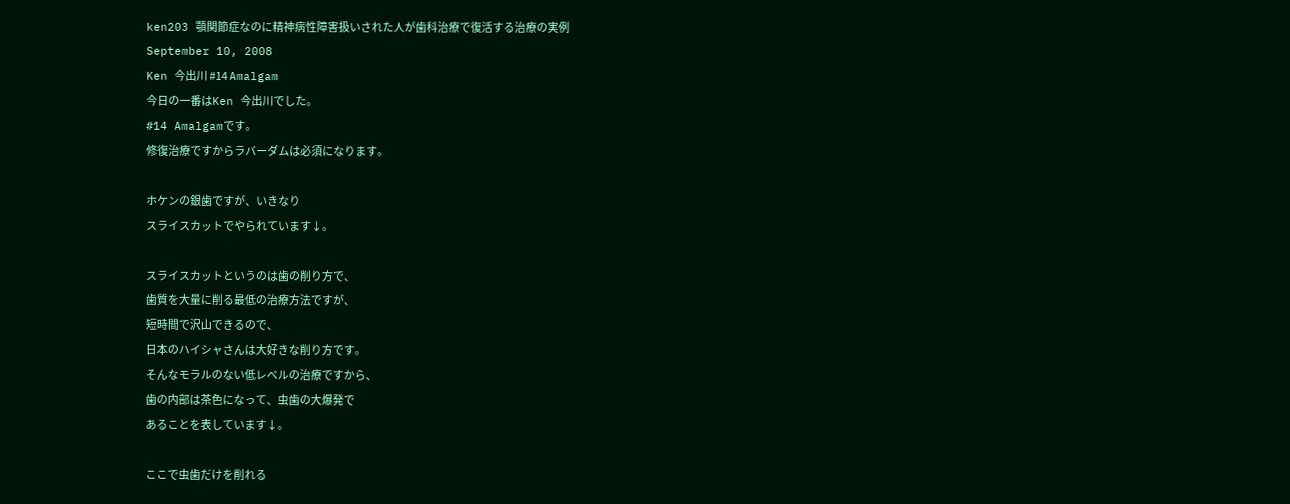ken203 顎関節症なのに精神病性障害扱いされた人が歯科治療で復活する治療の実例
September 10, 2008
Ken 今出川 #14 Amalgam
今日の一番はKen 今出川でした。
#14 Amalgamです。
修復治療ですからラバーダムは必須になります。

ホケンの銀歯ですが、いきなり
スライスカットでやられています↓。

スライスカットというのは歯の削り方で、
歯質を大量に削る最低の治療方法ですが、
短時間で沢山できるので、
日本のハイシャさんは大好きな削り方です。
そんなモラルのない低レベルの治療ですから、
歯の内部は茶色になって、虫歯の大爆発で
あることを表しています↓。

ここで虫歯だけを削れる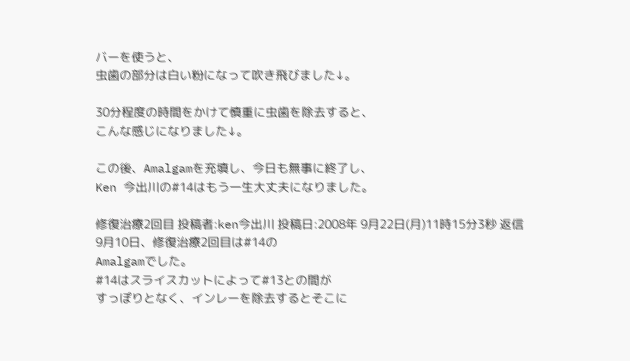バーを使うと、
虫歯の部分は白い粉になって吹き飛びました↓。

30分程度の時間をかけて慎重に虫歯を除去すると、
こんな感じになりました↓。

この後、Amalgamを充填し、今日も無事に終了し、
Ken 今出川の#14はもう一生大丈夫になりました。

修復治療2回目 投稿者:ken今出川 投稿日:2008年 9月22日(月)11時15分3秒 返信
9月10日、修復治療2回目は#14の
Amalgamでした。
#14はスライスカットによって#13との間が
すっぽりとなく、インレーを除去するとそこに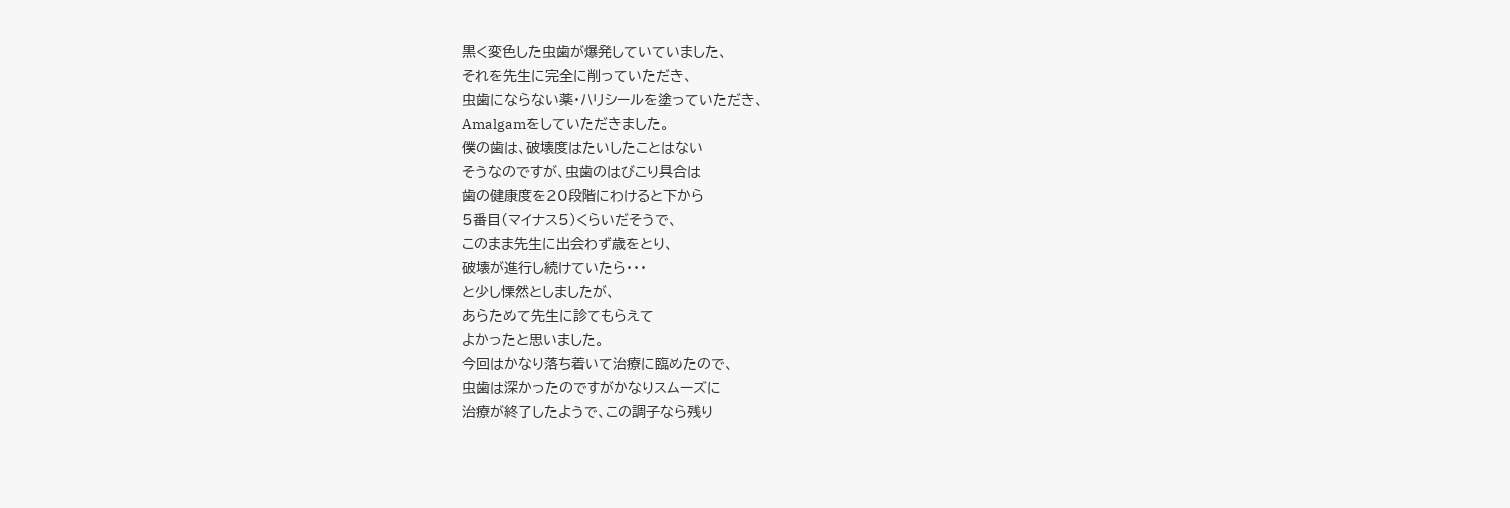黒く変色した虫歯が爆発していていました、
それを先生に完全に削っていただき、
虫歯にならない薬・ハリシールを塗っていただき、
Amalgamをしていただきました。
僕の歯は、破壊度はたいしたことはない
そうなのですが、虫歯のはびこり具合は
歯の健康度を20段階にわけると下から
5番目(マイナス5)くらいだそうで、
このまま先生に出会わず歳をとり、
破壊が進行し続けていたら・・・
と少し慄然としましたが、
あらためて先生に診てもらえて
よかったと思いました。
今回はかなり落ち着いて治療に臨めたので、
虫歯は深かったのですがかなりスムーズに
治療が終了したようで、この調子なら残り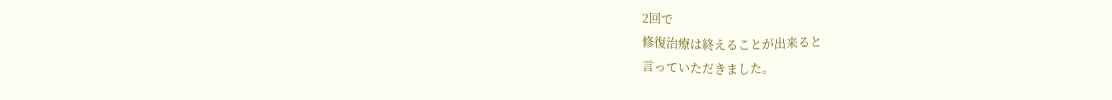2回で
修復治療は終えることが出来ると
言っていただきました。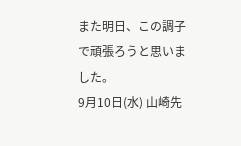また明日、この調子で頑張ろうと思いました。
9月10日(水) 山崎先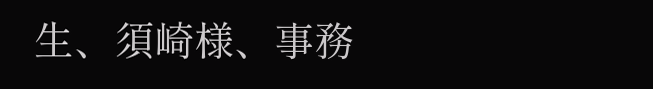生、須崎様、事務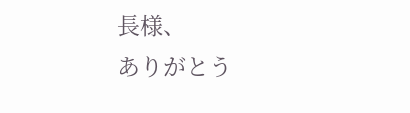長様、
ありがとう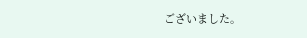ございました。